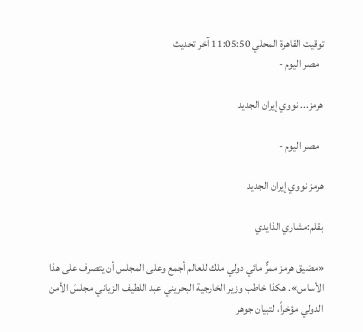توقيت القاهرة المحلي 11:05:50 آخر تحديث
  مصر اليوم -

هرمز... نووي إيران الجديد

  مصر اليوم -

هرمز نووي إيران الجديد

بقلم:مشاري الذايدي

«مضيق هرمز ممرٌّ مائي دولي ملك للعالم أجمع وعلى المجلس أن يتصرف على هذا الأساس». هكذا خاطب وزير الخارجية البحريني عبد اللطيف الزياني مجلسَ الأمن الدولي مؤخراً، لتبيان جوهر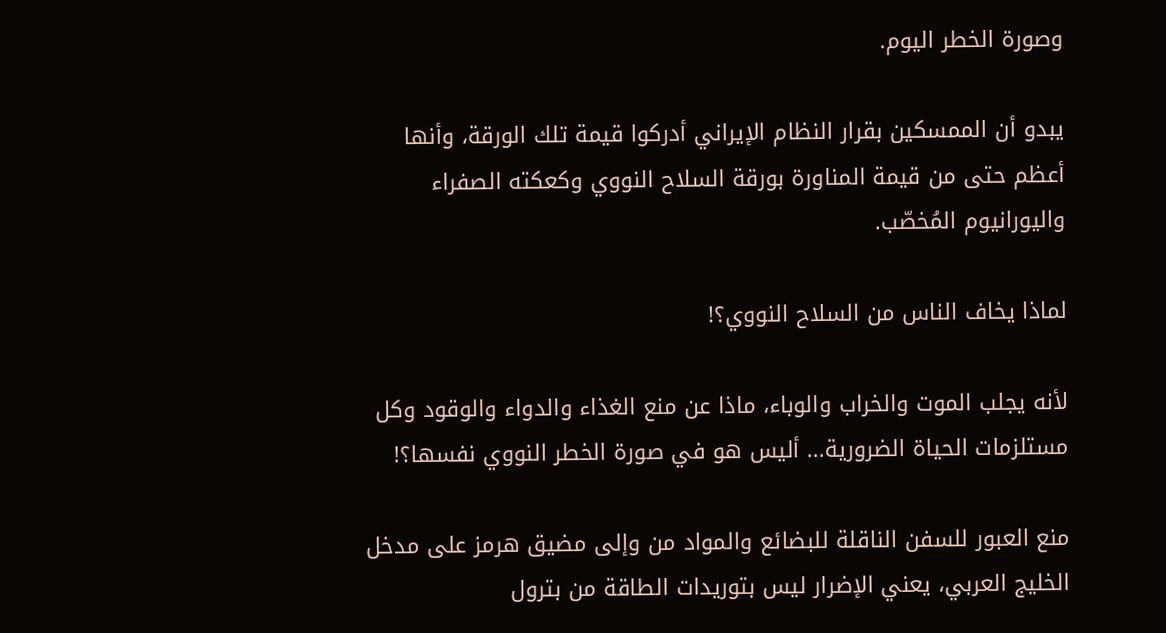وصورة الخطر اليوم.

يبدو أن الممسكين بقرار النظام الإيراني أدركوا قيمة تلك الورقة، وأنها أعظم حتى من قيمة المناورة بورقة السلاح النووي وكعكته الصفراء واليورانيوم المُخصّب.

لماذا يخاف الناس من السلاح النووي؟!

لأنه يجلب الموت والخراب والوباء، ماذا عن منع الغذاء والدواء والوقود وكل مستلزمات الحياة الضرورية... أليس هو في صورة الخطر النووي نفسها؟!

منع العبور للسفن الناقلة للبضائع والمواد من وإلى مضيق هرمز على مدخل الخليج العربي، يعني الإضرار ليس بتوريدات الطاقة من بترول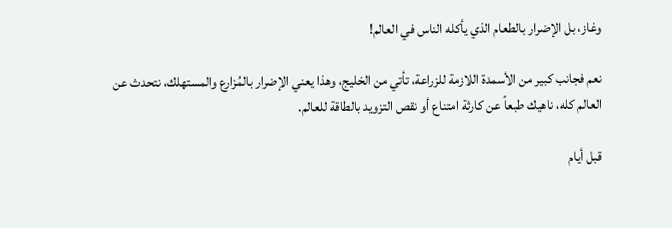وغاز، بل الإضرار بالطعام الذي يأكله الناس في العالم!

نعم فجانب كبير من الأسمدة اللازمة للزراعة، تأتي من الخليج، وهذا يعني الإضرار بالمُزارع والمستهلك، نتحدث عن العالم كله، ناهيك طبعاً عن كارثة امتناع أو نقص التزويد بالطاقة للعالم.

قبل أيام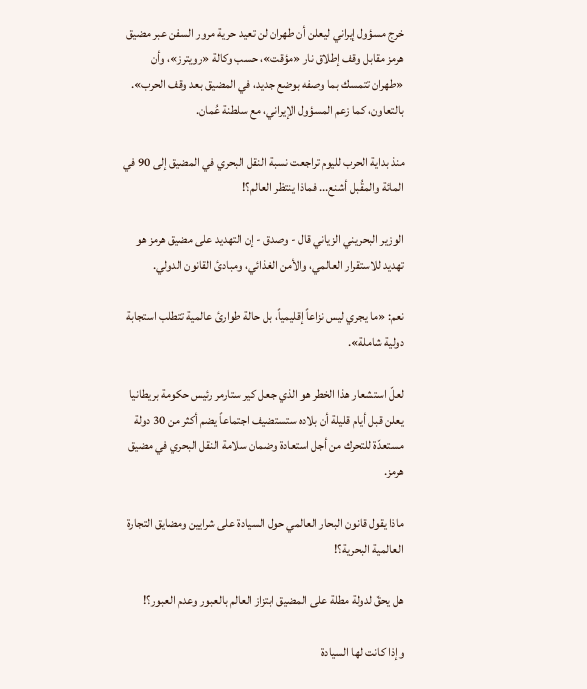خرج مسؤول إيراني ليعلن أن طهران لن تعيد حرية مرور السفن عبر مضيق هرمز مقابل وقف إطلاق نار «مؤقت»، حسب وكالة «رويترز»، وأن «طهران تتمسك بما وصفه بوضع جديد، في المضيق بعد وقف الحرب». بالتعاون، كما زعم المسؤول الإيراني، مع سلطنة عُمان.

منذ بداية الحرب لليوم تراجعت نسبة النقل البحري في المضيق إلى 90 في المائة والمقُبل أشنع... فماذا ينتظر العالم؟!

الوزير البحريني الزياني قال - وصدق - إن التهديد على مضيق هرمز هو تهديد للاستقرار العالمي، والأمن الغذائي، ومبادئ القانون الدولي.

نعم: «ما يجري ليس نزاعاً إقليمياً، بل حالة طوارئ عالمية تتطلب استجابة دولية شاملة».

لعلّ استشعار هذا الخطر هو الذي جعل كير ستارمر رئيس حكومة بريطانيا يعلن قبل أيام قليلة أن بلاده ستستضيف اجتماعاً يضم أكثر من 30 دولة مستعدّة للتحرك من أجل استعادة وضمان سلامة النقل البحري في مضيق هرمز.

ماذا يقول قانون البحار العالمي حول السيادة على شرايين ومضايق التجارة العالمية البحرية؟!

هل يحقّ لدولة مطلة على المضيق ابتزاز العالم بالعبور وعدم العبور؟!

وإذا كانت لها السيادة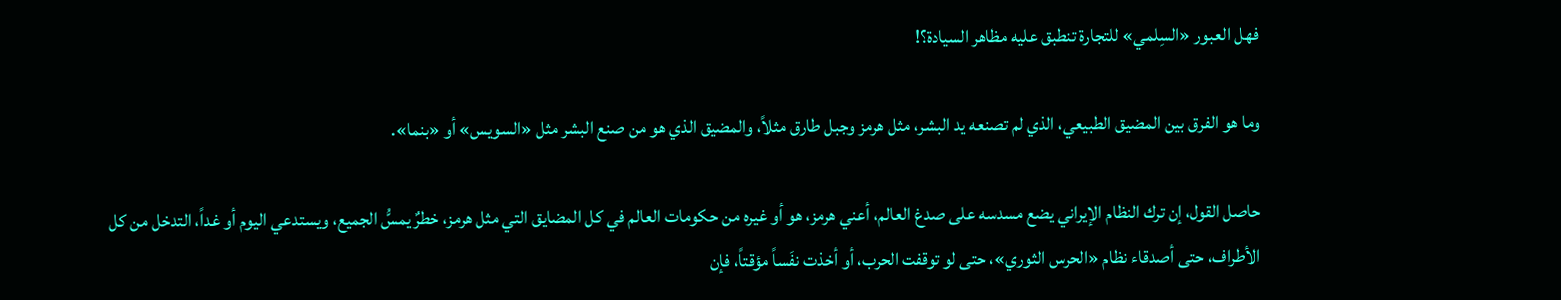فهل العبور «السِلمي» للتجارة تنطبق عليه مظاهر السيادة؟!

وما هو الفرق بين المضيق الطبيعي، الذي لم تصنعه يد البشر، مثل هرمز وجبل طارق مثلاً، والمضيق الذي هو من صنع البشر مثل «السويس» أو «بنما».

حاصل القول، إن ترك النظام الإيراني يضع مسدسه على صدغ العالم، أعني هرمز، هو أو غيره من حكومات العالم في كل المضايق التي مثل هرمز، خطرٌ يمسُّ الجميع، ويستدعي اليوم أو غداً، التدخل من كل الأطراف، حتى أصدقاء نظام «الحرس الثوري»، حتى لو توقفت الحرب، أو أخذت نفَساً مؤقتاً، فإن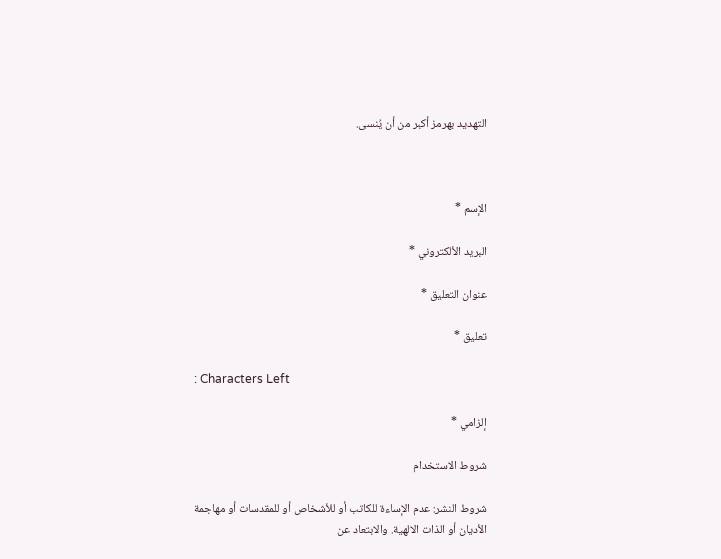التهديد بهرمز أكبر من أن يُنسى.



الإسم *

البريد الألكتروني *

عنوان التعليق *

تعليق *

: Characters Left

إلزامي *

شروط الاستخدام

شروط النشر: عدم الإساءة للكاتب أو للأشخاص أو للمقدسات أو مهاجمة الأديان أو الذات الالهية. والابتعاد عن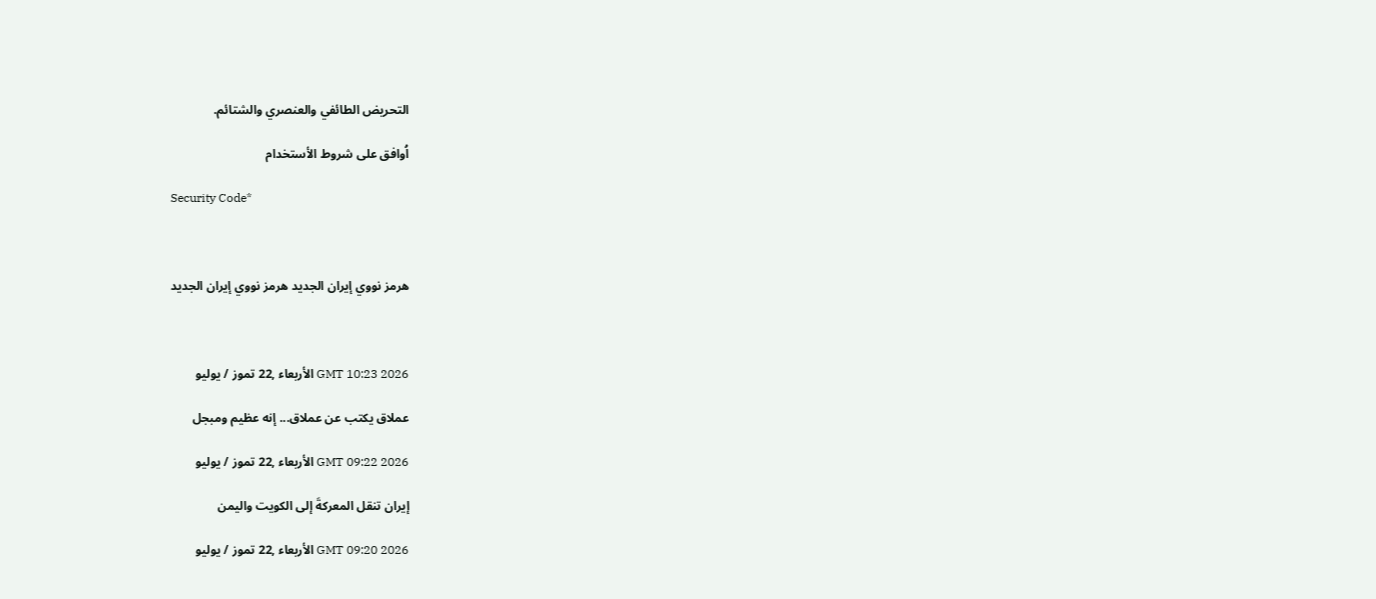التحريض الطائفي والعنصري والشتائم.

اُوافق على شروط الأستخدام

Security Code*



هرمز نووي إيران الجديد هرمز نووي إيران الجديد



GMT 10:23 2026 الأربعاء ,22 تموز / يوليو

عملاق يكتب عن عملاق... إنه عظيم ومبجل

GMT 09:22 2026 الأربعاء ,22 تموز / يوليو

إيران تنقل المعركةَ إلى الكويت واليمن

GMT 09:20 2026 الأربعاء ,22 تموز / يوليو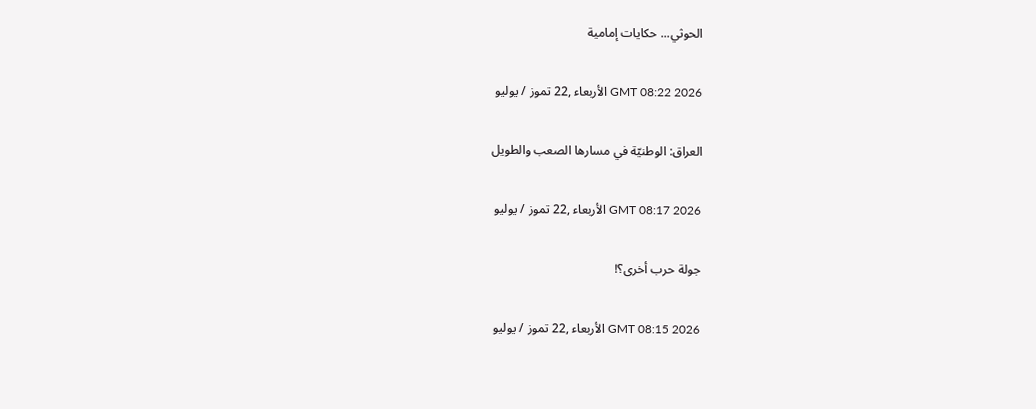الحوثي... حكايات إمامية

GMT 08:22 2026 الأربعاء ,22 تموز / يوليو

العراق: الوطنيّة في مسارها الصعب والطويل

GMT 08:17 2026 الأربعاء ,22 تموز / يوليو

جولة حرب أخرى؟!

GMT 08:15 2026 الأربعاء ,22 تموز / يوليو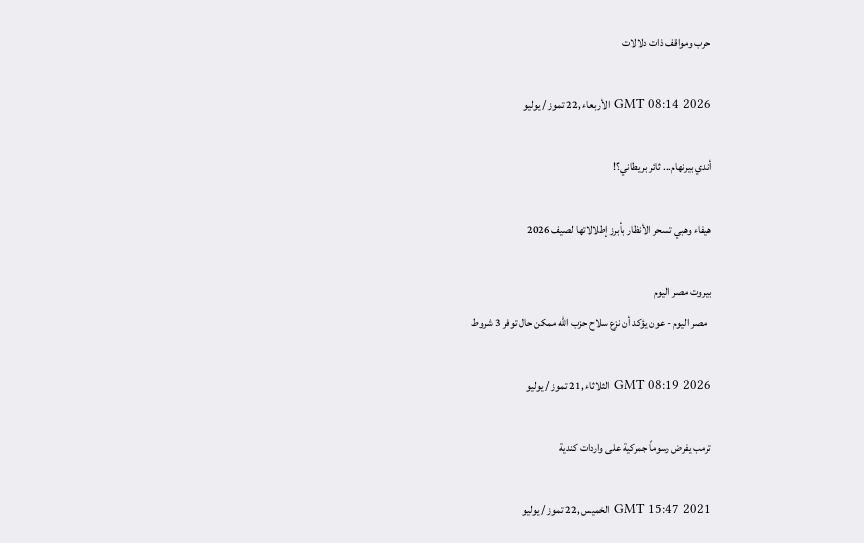حرب ومواقف ذات دلالات

GMT 08:14 2026 الأربعاء ,22 تموز / يوليو

أندي بيرنهام... ثائر بريطاني؟!

هيفاء وهبي تسحر الأنظار بأبرز إطلالاتها لصيف 2026

بيروت مصر اليوم
  مصر اليوم - عون يؤكد أن نزع سلاح حزب الله ممكن حال توفر 3 شروط

GMT 08:19 2026 الثلاثاء ,21 تموز / يوليو

ترمب يفرض رسوماً جمركية على واردات كندية

GMT 15:47 2021 الخميس ,22 تموز / يوليو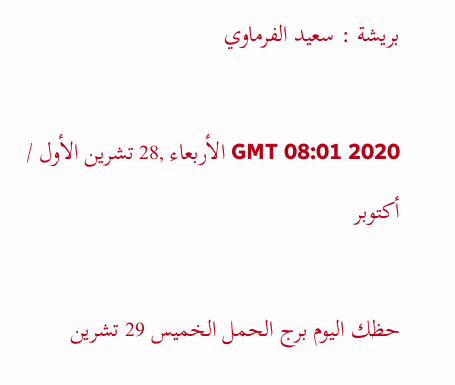بريشة : سعيد الفرماوي

GMT 08:01 2020 الأربعاء ,28 تشرين الأول / أكتوبر

حظك اليوم برج الحمل الخميس 29 تشرين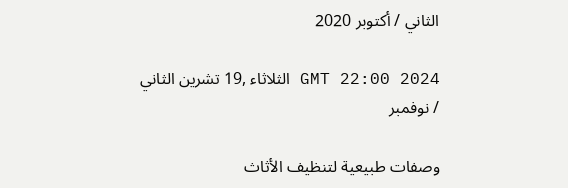الثاني / أكتوبر 2020

GMT 22:00 2024 الثلاثاء ,19 تشرين الثاني / نوفمبر

وصفات طبيعية لتنظيف الأثاث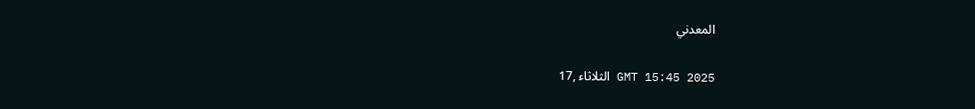المعدني

GMT 15:45 2025 الثلاثاء ,17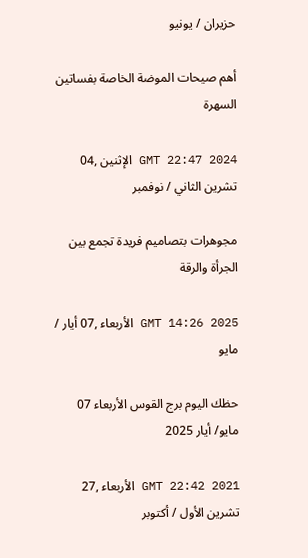حزيران / يونيو

أهم صيحات الموضة الخاصة بفساتين السهرة

GMT 22:47 2024 الإثنين ,04 تشرين الثاني / نوفمبر

مجوهرات بتصاميم فريدة تجمع بين الجرأة والرقة

GMT 14:26 2025 الأربعاء ,07 أيار / مايو

حظك اليوم برج القوس الأربعاء 07 مايو/ أيار 2025

GMT 22:42 2021 الأربعاء ,27 تشرين الأول / أكتوبر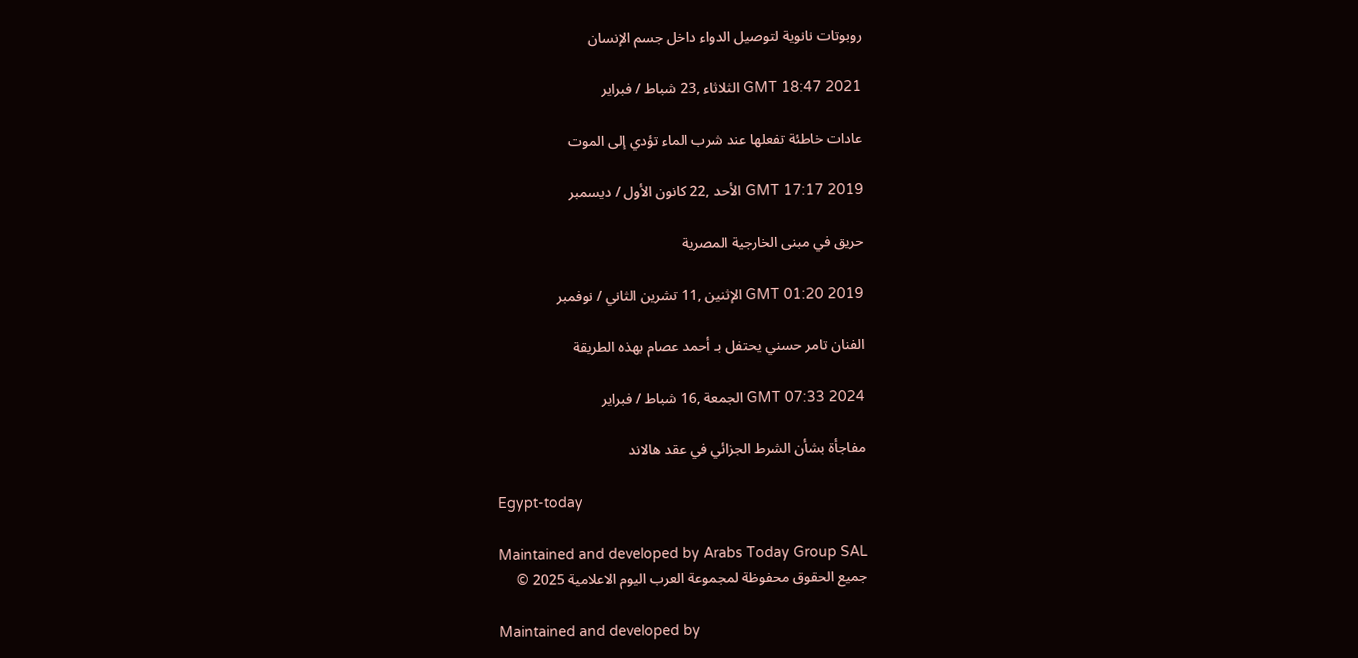روبوتات نانوية لتوصيل الدواء داخل جسم الإنسان

GMT 18:47 2021 الثلاثاء ,23 شباط / فبراير

عادات خاطئة تفعلها عند شرب الماء تؤدي إلى الموت

GMT 17:17 2019 الأحد ,22 كانون الأول / ديسمبر

حريق في مبنى الخارجية المصرية

GMT 01:20 2019 الإثنين ,11 تشرين الثاني / نوفمبر

الفنان تامر حسني يحتفل بـ أحمد عصام بهذه الطريقة

GMT 07:33 2024 الجمعة ,16 شباط / فبراير

مفاجأة بشأن الشرط الجزائي في عقد هالاند

Egypt-today

Maintained and developed by Arabs Today Group SAL
جميع الحقوق محفوظة لمجموعة العرب اليوم الاعلامية 2025 ©

Maintained and developed by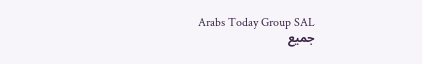Arabs Today Group SAL
جميع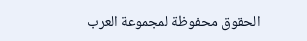الحقوق محفوظة لمجموعة العرب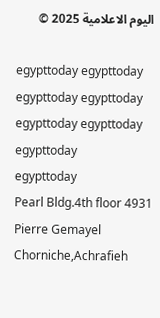اليوم الاعلامية 2025 ©

egypttoday egypttoday egypttoday egypttoday
egypttoday egypttoday egypttoday
egypttoday
Pearl Bldg.4th floor 4931 Pierre Gemayel Chorniche,Achrafieh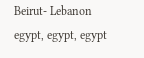Beirut- Lebanon
egypt, egypt, egypt